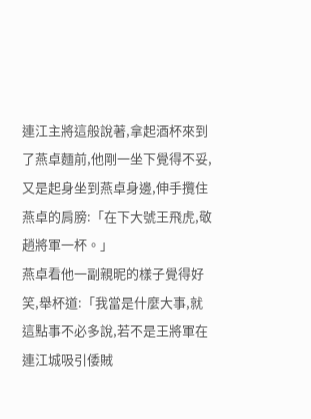連江主將這般說著,拿起酒杯來到了燕卓麵前,他剛一坐下覺得不妥,又是起身坐到燕卓身邊,伸手攬住燕卓的肩膀:「在下大號王飛虎,敬趙將軍一杯。」
燕卓看他一副親昵的樣子覺得好笑,舉杯道:「我當是什麼大事,就這點事不必多說,若不是王將軍在連江城吸引倭賊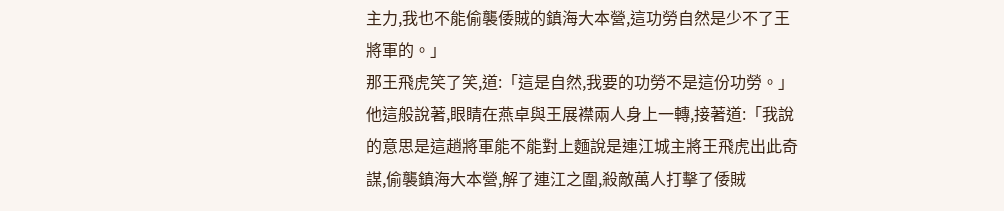主力,我也不能偷襲倭賊的鎮海大本營,這功勞自然是少不了王將軍的。」
那王飛虎笑了笑,道:「這是自然,我要的功勞不是這份功勞。」他這般說著,眼睛在燕卓與王展襟兩人身上一轉,接著道:「我說的意思是這趙將軍能不能對上麵說是連江城主將王飛虎出此奇謀,偷襲鎮海大本營,解了連江之圍,殺敵萬人打擊了倭賊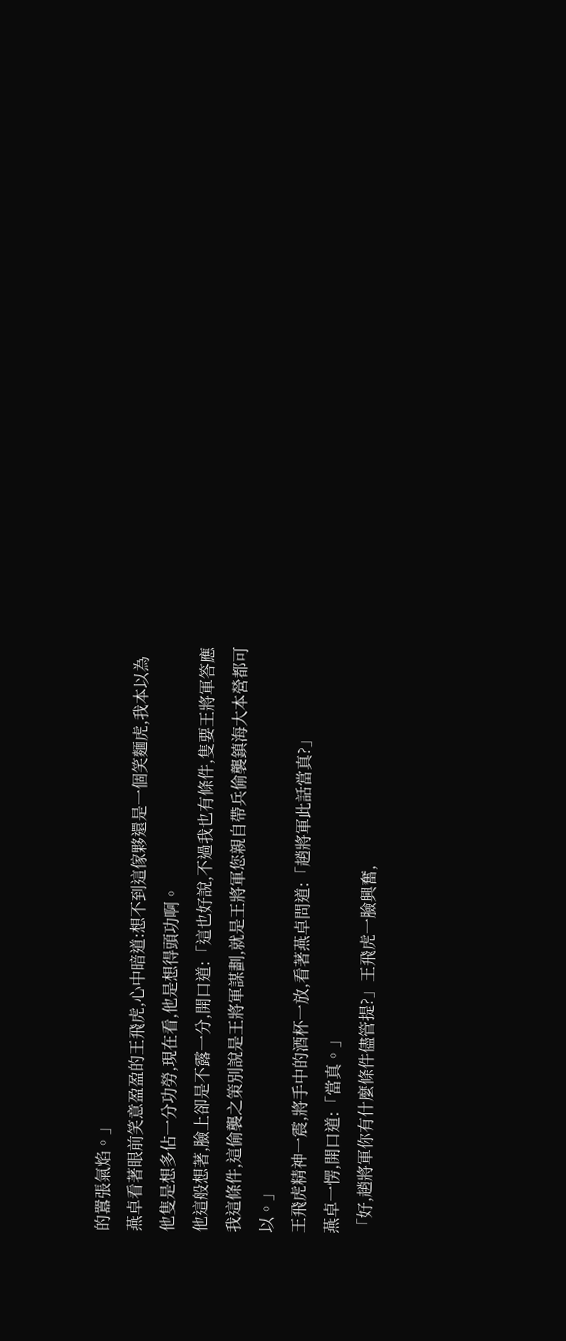的囂張氣焰。」
燕卓看著眼前笑意盈盈的王飛虎,心中暗道:想不到這傢夥還是一個笑麵虎,我本以為他隻是想多佔一分功勞,現在看,他是想得頭功啊。
他這般想著,臉上卻是不露一分,開口道:「這也好說,不過我也有條件,隻要王將軍答應我這條件,這偷襲之策別說是王將軍謀劃,就是王將軍您親自帶兵偷襲鎮海大本營都可以。」
王飛虎精神一震,將手中的酒杯一放,看著燕卓問道:「趙將軍此話當真?」
燕卓一愣,開口道:「當真。」
「好,趙將軍你有什麼條件儘管提?」王飛虎一臉興奮,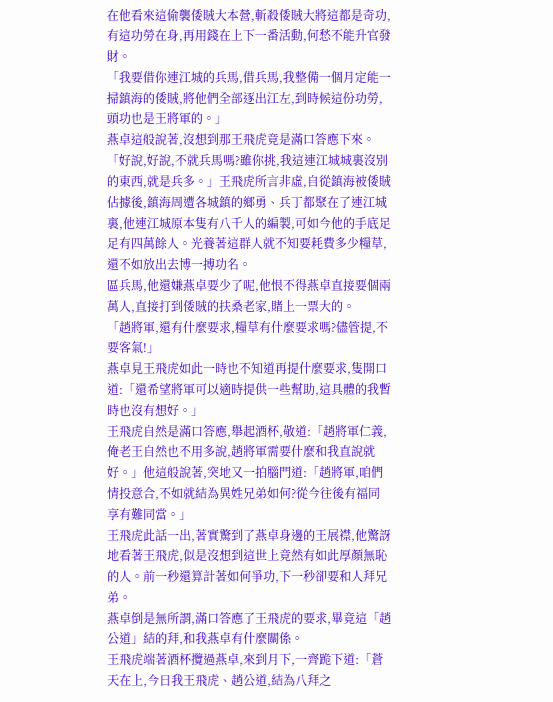在他看來這偷襲倭賊大本營,斬殺倭賊大將這都是奇功,有這功勞在身,再用錢在上下一番活動,何愁不能升官發財。
「我要借你連江城的兵馬,借兵馬,我整備一個月定能一掃鎮海的倭賊,將他們全部逐出江左,到時候這份功勞,頭功也是王將軍的。」
燕卓這般說著,沒想到那王飛虎竟是滿口答應下來。
「好說,好說,不就兵馬嗎?雖你挑,我這連江城城裏沒別的東西,就是兵多。」王飛虎所言非虛,自從鎮海被倭賊佔據後,鎮海周遭各城鎮的鄉勇、兵丁都聚在了連江城裏,他連江城原本隻有八千人的編製,可如今他的手底足足有四萬餘人。光養著這群人就不知要耗費多少糧草,還不如放出去博一搏功名。
區兵馬,他還嫌燕卓要少了呢,他恨不得燕卓直接要個兩萬人,直接打到倭賊的扶桑老家,賭上一票大的。
「趙將軍,還有什麼要求,糧草有什麼要求嗎?儘管提,不要客氣!」
燕卓見王飛虎如此一時也不知道再提什麼要求,隻開口道:「還希望將軍可以適時提供一些幫助,這具體的我暫時也沒有想好。」
王飛虎自然是滿口答應,舉起酒杯,敬道:「趙將軍仁義,俺老王自然也不用多說,趙將軍需要什麼和我直說就好。」他這般說著,突地又一拍腦門道:「趙將軍,咱們情投意合,不如就結為異姓兄弟如何?從今往後有福同享有難同當。」
王飛虎此話一出,著實驚到了燕卓身邊的王展襟,他驚訝地看著王飛虎,似是沒想到這世上竟然有如此厚顏無恥的人。前一秒還算計著如何爭功,下一秒卻要和人拜兄弟。
燕卓倒是無所謂,滿口答應了王飛虎的要求,畢竟這「趙公道」結的拜,和我燕卓有什麼關係。
王飛虎端著酒杯攬過燕卓,來到月下,一齊跪下道:「蒼天在上,今日我王飛虎、趙公道,結為八拜之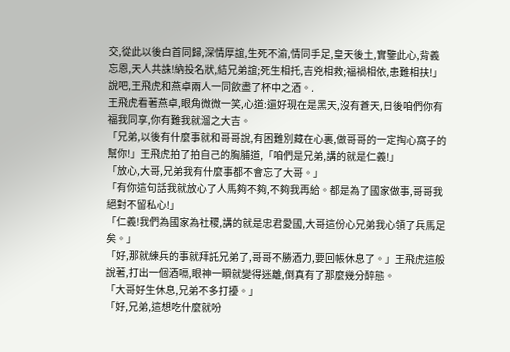交,從此以後白首同歸,深情厚誼,生死不渝,情同手足,皇天後土,實鑒此心,背義忘恩,天人共誅!納投名狀,結兄弟誼;死生相托,吉兇相救;福禍相依,患難相扶!」
說吧,王飛虎和燕卓兩人一同飲盡了杯中之酒。.
王飛虎看著燕卓,眼角微微一笑,心道:還好現在是黑天,沒有蒼天,日後咱們你有福我同享,你有難我就溜之大吉。
「兄弟,以後有什麼事就和哥哥說,有困難別藏在心裏,做哥哥的一定掏心窩子的幫你!」王飛虎拍了拍自己的胸脯道,「咱們是兄弟,講的就是仁義!」
「放心,大哥,兄弟我有什麼事都不會忘了大哥。」
「有你這句話我就放心了人馬夠不夠,不夠我再給。都是為了國家做事,哥哥我絕對不留私心!」
「仁義!我們為國家為社稷,講的就是忠君愛國,大哥這份心兄弟我心領了兵馬足矣。」
「好,那就練兵的事就拜託兄弟了,哥哥不勝酒力,要回帳休息了。」王飛虎這般說著,打出一個酒嗝,眼神一瞬就變得迷離,倒真有了那麼幾分醉態。
「大哥好生休息,兄弟不多打擾。」
「好,兄弟,這想吃什麼就吩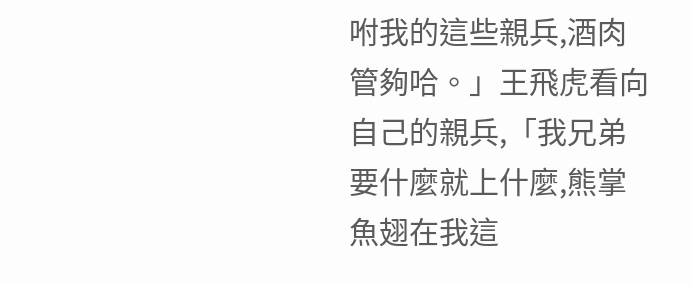咐我的這些親兵,酒肉管夠哈。」王飛虎看向自己的親兵,「我兄弟要什麼就上什麼,熊掌魚翅在我這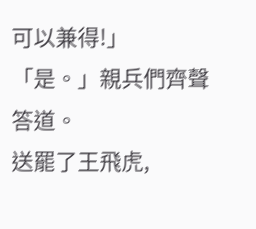可以兼得!」
「是。」親兵們齊聲答道。
送罷了王飛虎,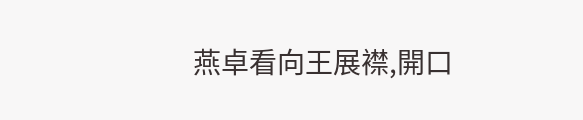燕卓看向王展襟,開口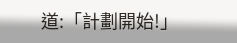道:「計劃開始!」